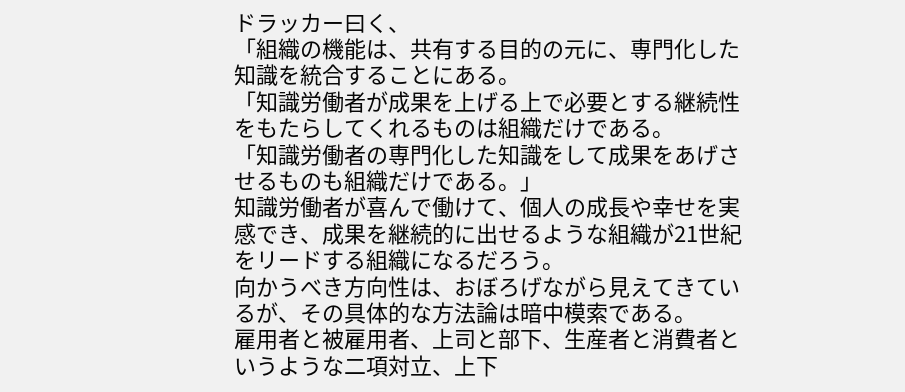ドラッカー曰く、
「組織の機能は、共有する目的の元に、専門化した知識を統合することにある。
「知識労働者が成果を上げる上で必要とする継続性をもたらしてくれるものは組織だけである。
「知識労働者の専門化した知識をして成果をあげさせるものも組織だけである。」
知識労働者が喜んで働けて、個人の成長や幸せを実感でき、成果を継続的に出せるような組織が21世紀をリードする組織になるだろう。
向かうべき方向性は、おぼろげながら見えてきているが、その具体的な方法論は暗中模索である。
雇用者と被雇用者、上司と部下、生産者と消費者というような二項対立、上下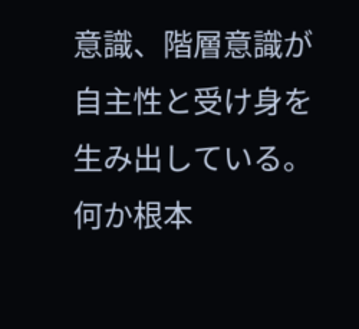意識、階層意識が自主性と受け身を生み出している。何か根本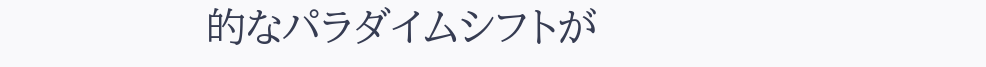的なパラダイムシフトが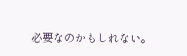必要なのかもしれない。